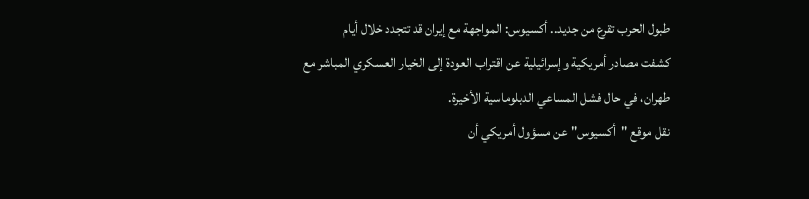طبول الحرب تقرع من جديد.. أكسيوس: المواجهة مع إيران قد تتجدد خلال أيام
كشفت مصادر أمريكية وإسرائيلية عن اقتراب العودة إلى الخيار العسكري المباشر مع طهران، في حال فشل المساعي الدبلوماسية الأخيرة.
نقل موقع "أكسيوس" عن مسؤول أمريكي أن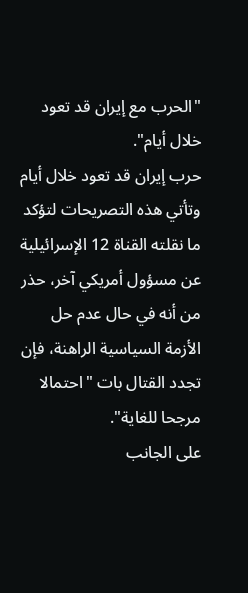"الحرب مع إيران قد تعود خلال أيام".
حرب إيران قد تعود خلال أيام
وتأتي هذه التصريحات لتؤكد ما نقلته القناة 12 الإسرائيلية عن مسؤول أمريكي آخر، حذر من أنه في حال عدم حل الأزمة السياسية الراهنة، فإن تجدد القتال بات "احتمالا مرجحا للغاية".
على الجانب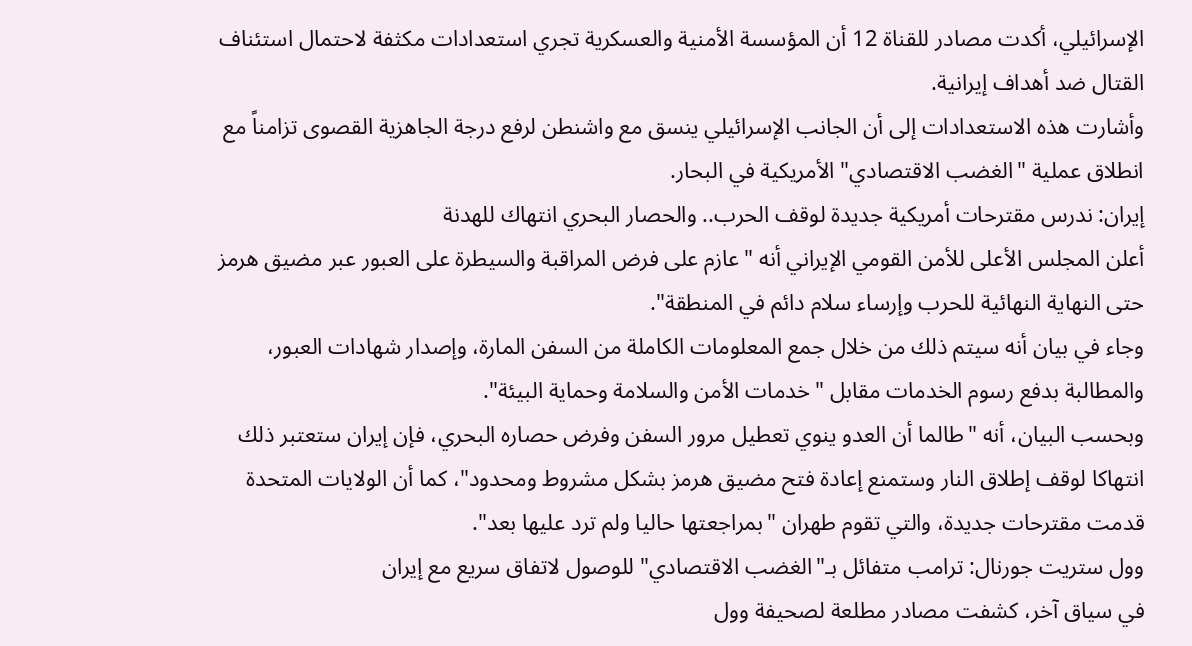الإسرائيلي، أكدت مصادر للقناة 12 أن المؤسسة الأمنية والعسكرية تجري استعدادات مكثفة لاحتمال استئناف القتال ضد أهداف إيرانية.
وأشارت هذه الاستعدادات إلى أن الجانب الإسرائيلي ينسق مع واشنطن لرفع درجة الجاهزية القصوى تزامناً مع انطلاق عملية "الغضب الاقتصادي" الأمريكية في البحار.
إيران: ندرس مقترحات أمريكية جديدة لوقف الحرب.. والحصار البحري انتهاك للهدنة
أعلن المجلس الأعلى للأمن القومي الإيراني أنه "عازم على فرض المراقبة والسيطرة على العبور عبر مضيق هرمز حتى النهاية النهائية للحرب وإرساء سلام دائم في المنطقة".
وجاء في بيان أنه سيتم ذلك من خلال جمع المعلومات الكاملة من السفن المارة، وإصدار شهادات العبور، والمطالبة بدفع رسوم الخدمات مقابل "خدمات الأمن والسلامة وحماية البيئة".
وبحسب البيان، أنه "طالما أن العدو ينوي تعطيل مرور السفن وفرض حصاره البحري، فإن إيران ستعتبر ذلك انتهاكا لوقف إطلاق النار وستمنع إعادة فتح مضيق هرمز بشكل مشروط ومحدود"، كما أن الولايات المتحدة قدمت مقترحات جديدة، والتي تقوم طهران "بمراجعتها حاليا ولم ترد عليها بعد".
وول ستريت جورنال: ترامب متفائل بـ"الغضب الاقتصادي" للوصول لاتفاق سريع مع إيران
في سياق آخر، كشفت مصادر مطلعة لصحيفة وول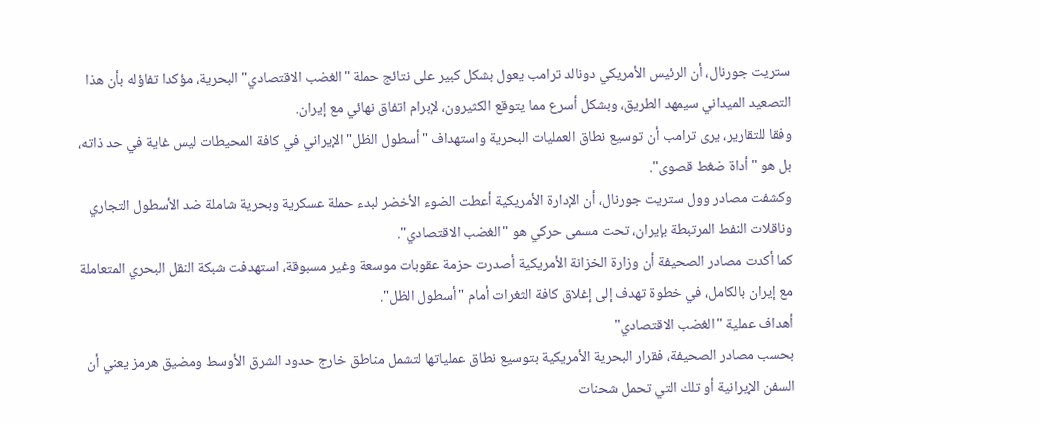ستريت جورنال، أن الرئيس الأمريكي دونالد ترامب يعول بشكل كبير على نتائج حملة "الغضب الاقتصادي" البحرية، مؤكدا تفاؤله بأن هذا التصعيد الميداني سيمهد الطريق، وبشكل أسرع مما يتوقع الكثيرون، لإبرام اتفاق نهائي مع إيران.
وفقا للتقارير، يرى ترامب أن توسيع نطاق العمليات البحرية واستهداف "أسطول الظل" الإيراني في كافة المحيطات ليس غاية في حد ذاته، بل هو "أداة ضغط قصوى".
وكشفت مصادر وول ستريت جورنال، أن الإدارة الأمريكية أعطت الضوء الأخضر لبدء حملة عسكرية وبحرية شاملة ضد الأسطول التجاري وناقلات النفط المرتبطة بإيران، تحت مسمى حركي هو "الغضب الاقتصادي".
كما أكدت مصادر الصحيفة أن وزارة الخزانة الأمريكية أصدرت حزمة عقوبات موسعة وغير مسبوقة، استهدفت شبكة النقل البحري المتعاملة مع إيران بالكامل، في خطوة تهدف إلى إغلاق كافة الثغرات أمام "أسطول الظل".
أهداف عملية "الغضب الاقتصادي"
بحسب مصادر الصحيفة، فقرار البحرية الأمريكية بتوسيع نطاق عملياتها لتشمل مناطق خارج حدود الشرق الأوسط ومضيق هرمز يعني أن السفن الإيرانية أو تلك التي تحمل شحنات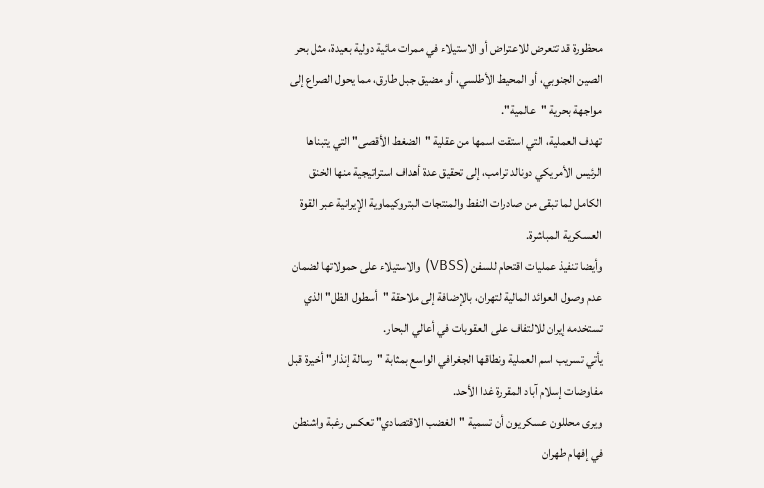محظورة قد تتعرض للاعتراض أو الاستيلاء في ممرات مائية دولية بعيدة، مثل بحر الصين الجنوبي، أو المحيط الأطلسي، أو مضيق جبل طارق، مما يحول الصراع إلى مواجهة بحرية "عالمية".
تهدف العملية، التي استقت اسمها من عقلية "الضغط الأقصى" التي يتبناها الرئيس الأمريكي دونالد ترامب، إلى تحقيق عدة أهداف استراتيجية منها الخنق الكامل لما تبقى من صادرات النفط والمنتجات البتروكيماوية الإيرانية عبر القوة العسكرية المباشرة.
وأيضا تنفيذ عمليات اقتحام للسفن (VBSS) والاستيلاء على حمولاتها لضمان عدم وصول العوائد المالية لتهران، بالإضافة إلى ملاحقة "أسطول الظل" الذي تستخدمه إيران للالتفاف على العقوبات في أعالي البحار.
يأتي تسريب اسم العملية ونطاقها الجغرافي الواسع بمثابة "رسالة إنذار" أخيرة قبل مفاوضات إسلام آباد المقررة غدا الأحد.
ويرى محللون عسكريون أن تسمية "الغضب الاقتصادي" تعكس رغبة واشنطن في إفهام طهران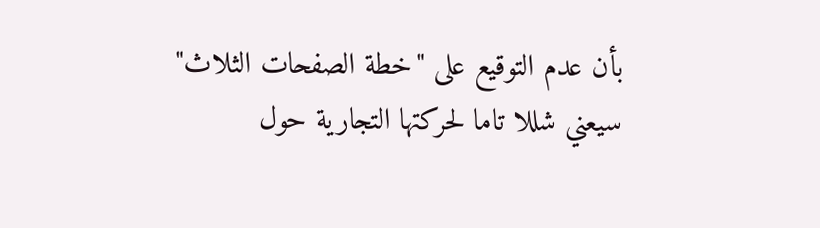بأن عدم التوقيع على "خطة الصفحات الثلاث" سيعني شللا تاما لحركتها التجارية حول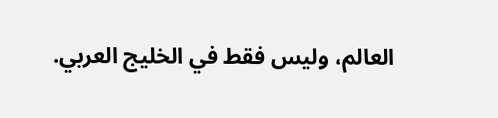العالم، وليس فقط في الخليج العربي.